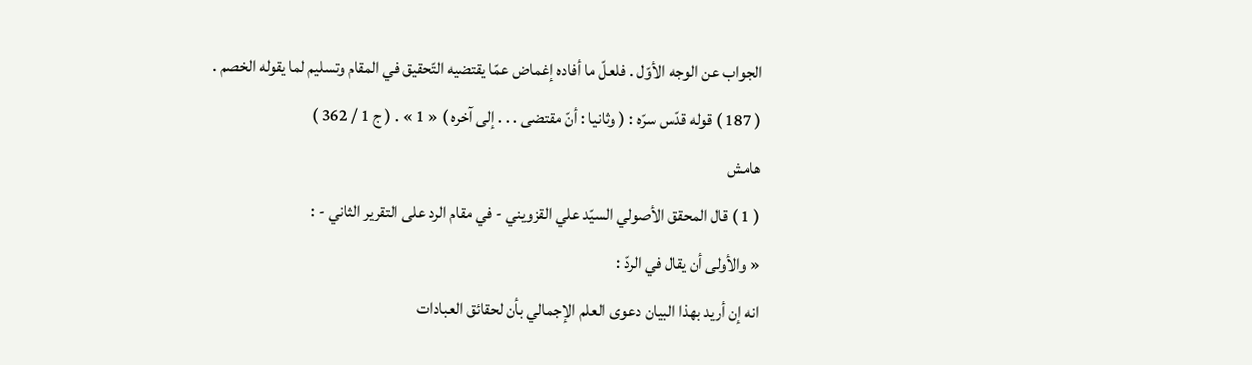الجواب عن الوجه الأوّل . فلعلّ ما أفاده إغماض عمّا يقتضيه التّحقيق في المقام وتسليم لما يقوله الخصم .
( 187 ) قوله قدّس سرّه : ( وثانيا : أنّ مقتضى . . . إلى آخره ) « 1 » . ( ج 1 / 362 )
هامش
( 1 ) قال المحقق الأصولي السيّد علي القزويني - في مقام الرد على التقرير الثاني - :
« والأولى أن يقال في الردّ :
انه إن أريد بهذا البيان دعوى العلم الإجمالي بأن لحقائق العبادات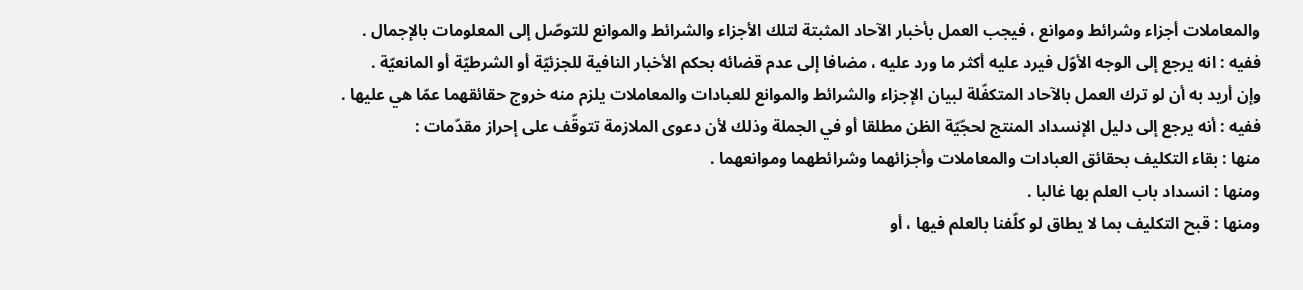والمعاملات أجزاء وشرائط وموانع ، فيجب العمل بأخبار الآحاد المثبتة لتلك الأجزاء والشرائط والموانع للتوصّل إلى المعلومات بالإجمال .
ففيه : انه يرجع إلى الوجه الأوّل فيرد عليه أكثر ما ورد عليه ، مضافا إلى عدم قضائه بحكم الأخبار النافية للجزئيّة أو الشرطيّة أو المانعيّة .
وإن أريد به أن لو ترك العمل بالآحاد المتكفّلة لبيان الإجزاء والشرائط والموانع للعبادات والمعاملات يلزم منه خروج حقائقهما عمّا هي عليها .
ففيه : أنه يرجع إلى دليل الإنسداد المنتج لحجّيّة الظن مطلقا أو في الجملة وذلك لأن دعوى الملازمة تتوقّف على إحراز مقدّمات :
منها : بقاء التكليف بحقائق العبادات والمعاملات وأجزائهما وشرائطهما وموانعهما .
ومنها : انسداد باب العلم بها غالبا .
ومنها : قبح التكليف بما لا يطاق لو كلّفنا بالعلم فيها ، أو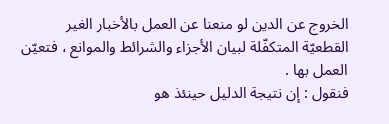الخروج عن الدين لو منعنا عن العمل بالأخبار الغير القطعيّة المتكفّلة لبيان الأجزاء والشرائط والموانع ، فتعيّن العمل بها .
فنقول : إن نتيجة الدليل حينئذ هو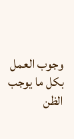وجوب العمل بكل ما يوجب الظن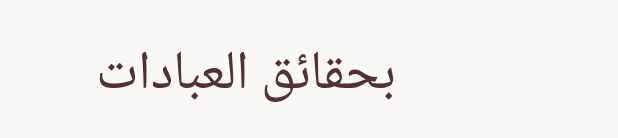بحقائق العبادات